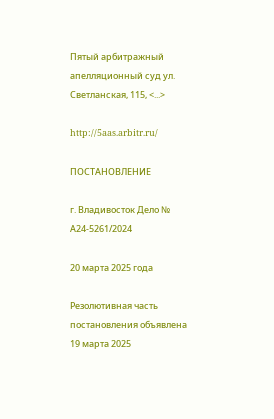Пятый арбитражный апелляционный суд ул. Светланская, 115, <...>

http://5aas.arbitr.ru/

ПОСТАНОВЛЕНИЕ

г. Владивосток Дело № А24-5261/2024

20 марта 2025 года

Резолютивная часть постановления объявлена 19 марта 2025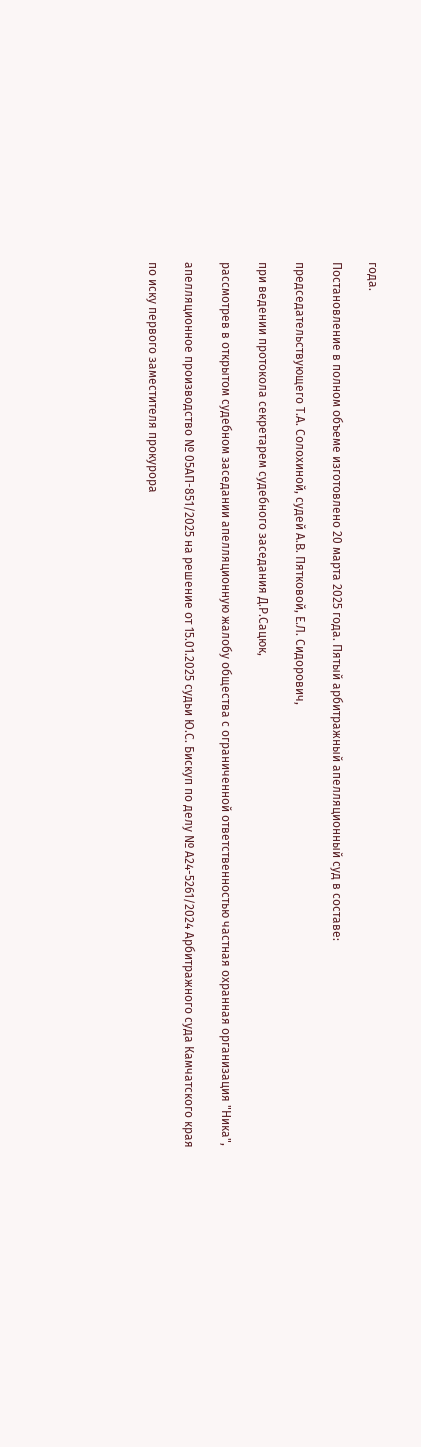года.

Постановление в полном объеме изготовлено 20 марта 2025 года. Пятый арбитражный апелляционный суд в составе:

председательствующего Т.А. Солохиной, судей А.В. Пятковой, Е.Л. Сидорович,

при ведении протокола секретарем судебного заседания Д.Р.Сацюк,

рассмотрев в открытом судебном заседании апелляционную жалобу общества с ограниченной ответственностью частная охранная организация "Ника",

апелляционное производство № 05АП-851/2025 на решение от 15.01.2025 судьи Ю.С. Бискуп по делу № А24-5261/2024 Арбитражного суда Камчатского края

по иску первого заместителя прокурора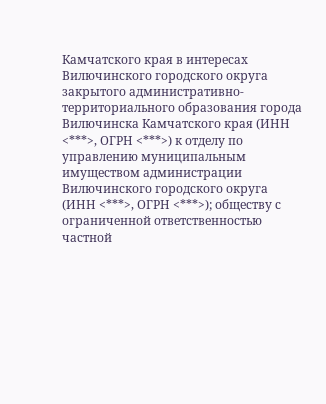Камчатского края в интересах Вилючинского городского округа закрытого административно-территориального образования города Вилючинска Камчатского края (ИНН <***>, ОГРН <***>) к отделу по управлению муниципальным имуществом администрации Вилючинского городского округа (ИНН <***>, ОГРН <***>); обществу с ограниченной ответственностью частной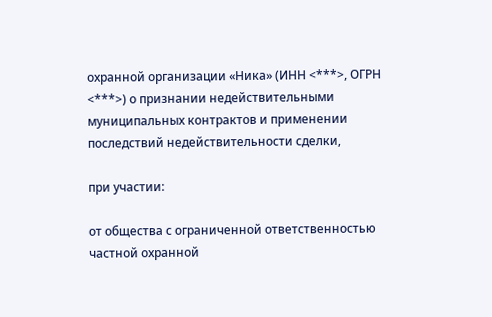охранной организации «Ника» (ИНН <***>, ОГРН <***>) о признании недействительными муниципальных контрактов и применении последствий недействительности сделки,

при участии:

от общества с ограниченной ответственностью частной охранной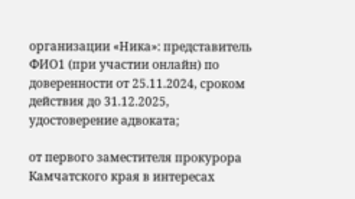организации «Ника»: представитель ФИО1 (при участии онлайн) по доверенности от 25.11.2024, сроком действия до 31.12.2025, удостоверение адвоката;

от первого заместителя прокурора Камчатского края в интересах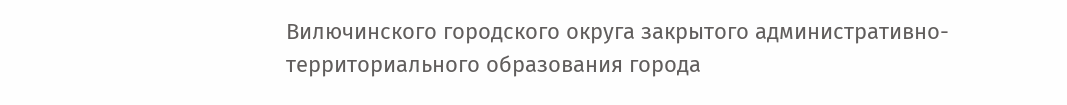Вилючинского городского округа закрытого административно-территориального образования города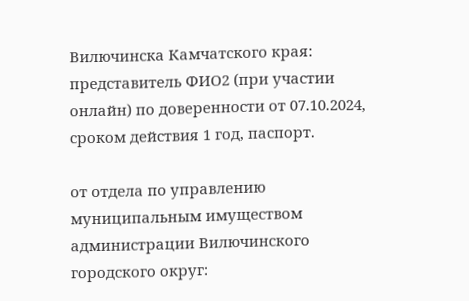Вилючинска Камчатского края: представитель ФИО2 (при участии онлайн) по доверенности от 07.10.2024, сроком действия 1 год, паспорт.

от отдела по управлению муниципальным имуществом администрации Вилючинского городского округ: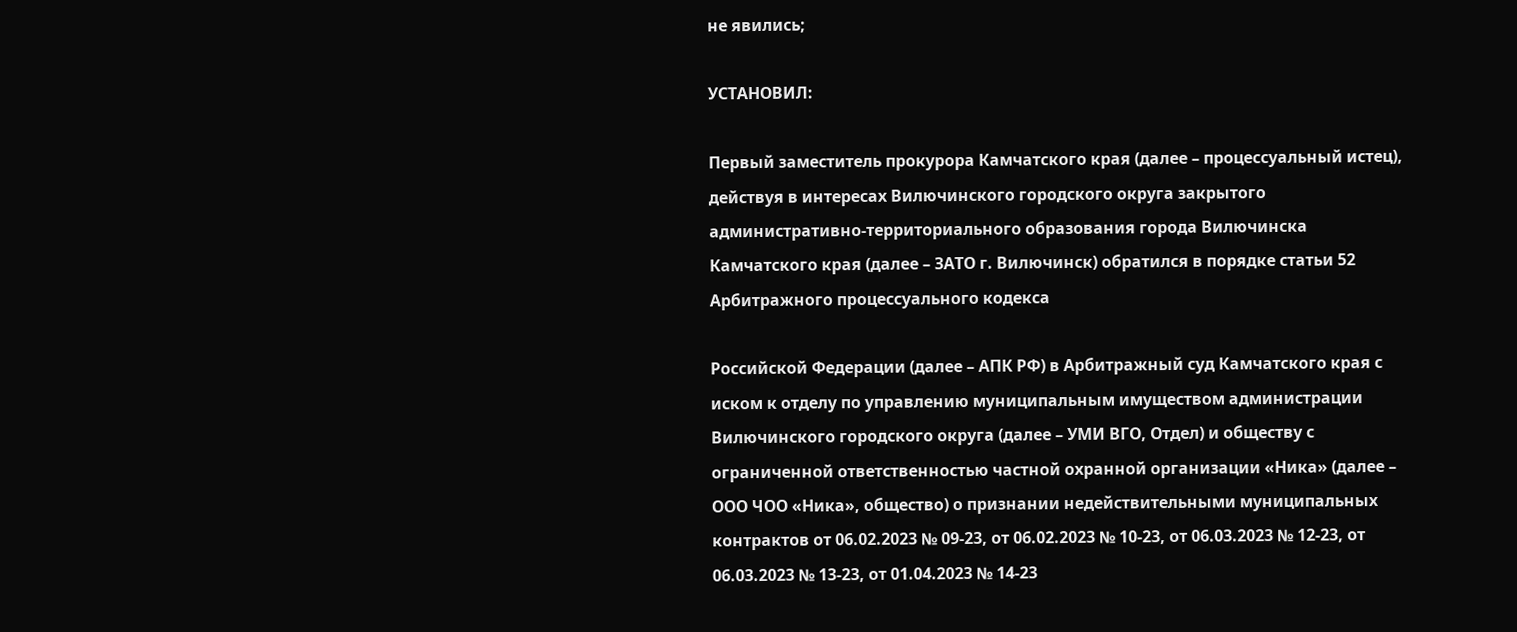не явились;

УСТАНОВИЛ:

Первый заместитель прокурора Камчатского края (далее – процессуальный истец), действуя в интересах Вилючинского городского округа закрытого административно-территориального образования города Вилючинска Камчатского края (далее – ЗАТО г. Вилючинск) обратился в порядке статьи 52 Арбитражного процессуального кодекса

Российской Федерации (далее – АПК РФ) в Арбитражный суд Камчатского края с иском к отделу по управлению муниципальным имуществом администрации Вилючинского городского округа (далее – УМИ ВГО, Отдел) и обществу с ограниченной ответственностью частной охранной организации «Ника» (далее – ООО ЧОО «Ника», общество) о признании недействительными муниципальных контрактов от 06.02.2023 № 09-23, от 06.02.2023 № 10-23, от 06.03.2023 № 12-23, от 06.03.2023 № 13-23, от 01.04.2023 № 14-23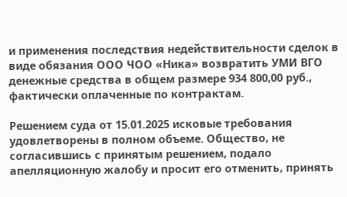и применения последствия недействительности сделок в виде обязания ООО ЧОО «Ника» возвратить УМИ ВГО денежные средства в общем размере 934 800,00 руб., фактически оплаченные по контрактам.

Решением суда от 15.01.2025 исковые требования удовлетворены в полном объеме. Общество, не согласившись с принятым решением, подало апелляционную жалобу и просит его отменить, принять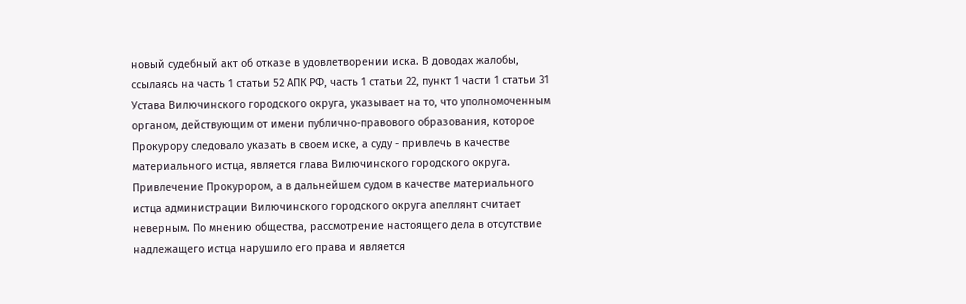новый судебный акт об отказе в удовлетворении иска. В доводах жалобы, ссылаясь на часть 1 статьи 52 АПК РФ, часть 1 статьи 22, пункт 1 части 1 статьи 31 Устава Вилючинского городского округа, указывает на то, что уполномоченным органом, действующим от имени публично-правового образования, которое Прокурору следовало указать в своем иске, а суду - привлечь в качестве материального истца, является глава Вилючинского городского округа. Привлечение Прокурором, а в дальнейшем судом в качестве материального истца администрации Вилючинского городского округа апеллянт считает неверным. По мнению общества, рассмотрение настоящего дела в отсутствие надлежащего истца нарушило его права и является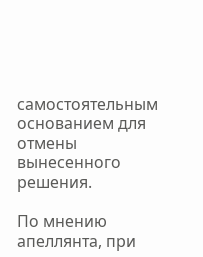самостоятельным основанием для отмены вынесенного решения.

По мнению апеллянта, при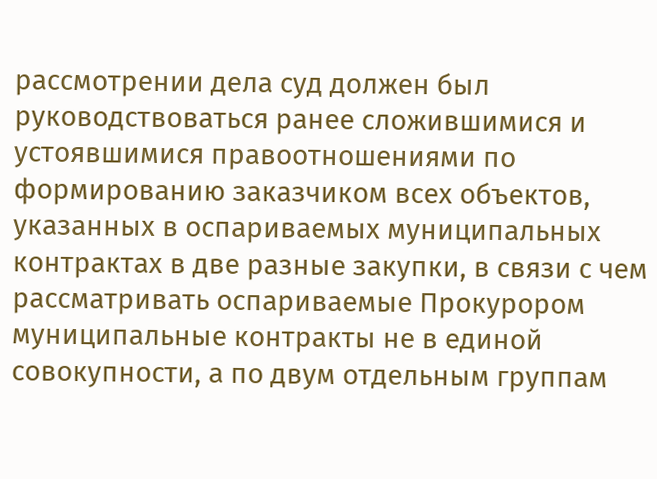рассмотрении дела суд должен был руководствоваться ранее сложившимися и устоявшимися правоотношениями по формированию заказчиком всех объектов, указанных в оспариваемых муниципальных контрактах в две разные закупки, в связи с чем рассматривать оспариваемые Прокурором муниципальные контракты не в единой совокупности, а по двум отдельным группам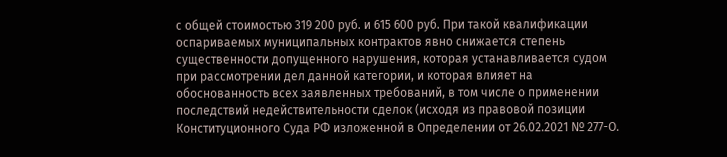с общей стоимостью 319 200 руб. и 615 600 руб. При такой квалификации оспариваемых муниципальных контрактов явно снижается степень существенности допущенного нарушения, которая устанавливается судом при рассмотрении дел данной категории, и которая влияет на обоснованность всех заявленных требований, в том числе о применении последствий недействительности сделок (исходя из правовой позиции Конституционного Суда РФ изложенной в Определении от 26.02.2021 № 277-О.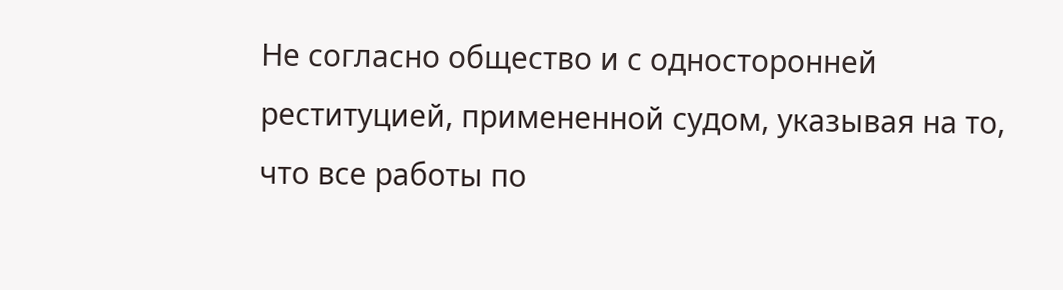Не согласно общество и с односторонней реституцией, примененной судом, указывая на то, что все работы по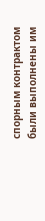спорным контрактом были выполнены им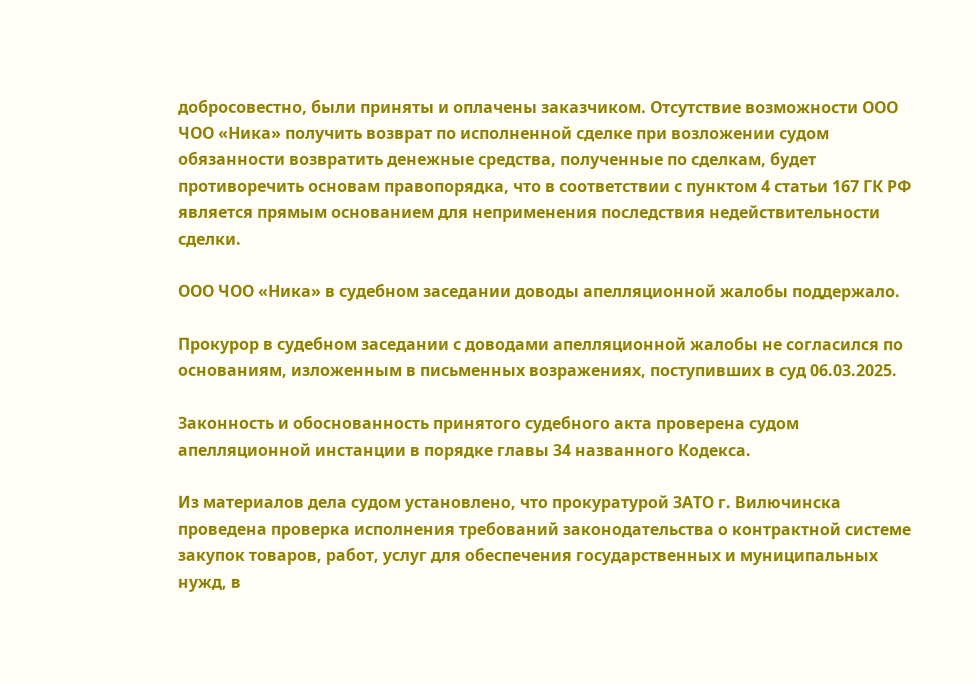добросовестно, были приняты и оплачены заказчиком. Отсутствие возможности ООО ЧОО «Ника» получить возврат по исполненной сделке при возложении судом обязанности возвратить денежные средства, полученные по сделкам, будет противоречить основам правопорядка, что в соответствии с пунктом 4 статьи 167 ГК РФ является прямым основанием для неприменения последствия недействительности сделки.

ООО ЧОО «Ника» в судебном заседании доводы апелляционной жалобы поддержало.

Прокурор в судебном заседании с доводами апелляционной жалобы не согласился по основаниям, изложенным в письменных возражениях, поступивших в суд 06.03.2025.

Законность и обоснованность принятого судебного акта проверена судом апелляционной инстанции в порядке главы 34 названного Кодекса.

Из материалов дела судом установлено, что прокуратурой ЗАТО г. Вилючинска проведена проверка исполнения требований законодательства о контрактной системе закупок товаров, работ, услуг для обеспечения государственных и муниципальных нужд, в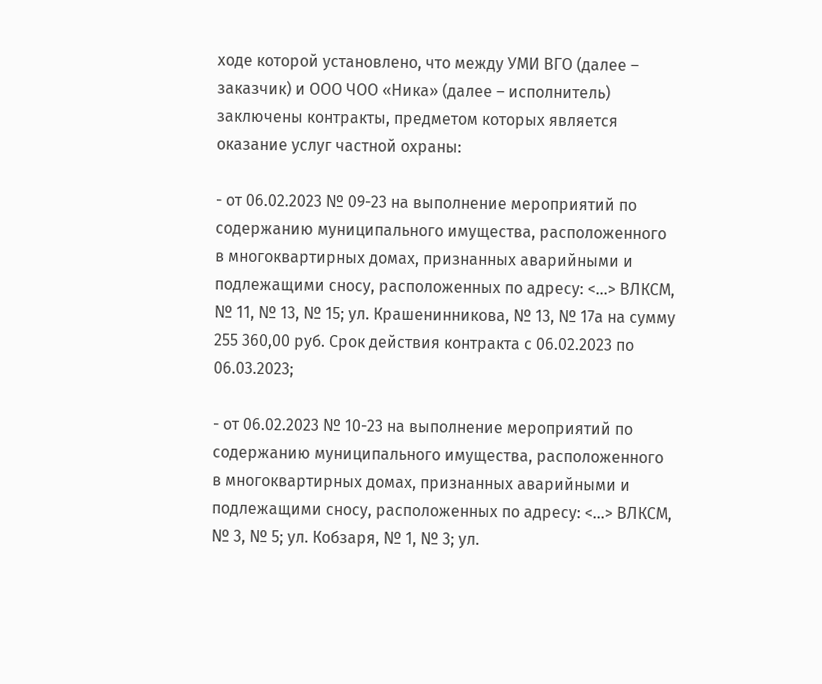ходе которой установлено, что между УМИ ВГО (далее – заказчик) и ООО ЧОО «Ника» (далее – исполнитель) заключены контракты, предметом которых является оказание услуг частной охраны:

- от 06.02.2023 № 09-23 на выполнение мероприятий по содержанию муниципального имущества, расположенного в многоквартирных домах, признанных аварийными и подлежащими сносу, расположенных по адресу: <...> ВЛКСМ, № 11, № 13, № 15; ул. Крашенинникова, № 13, № 17а на сумму 255 360,00 руб. Срок действия контракта с 06.02.2023 по 06.03.2023;

- от 06.02.2023 № 10-23 на выполнение мероприятий по содержанию муниципального имущества, расположенного в многоквартирных домах, признанных аварийными и подлежащими сносу, расположенных по адресу: <...> ВЛКСМ, № 3, № 5; ул. Кобзаря, № 1, № 3; ул.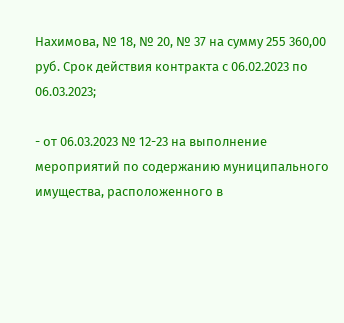Нахимова, № 18, № 20, № 37 на сумму 255 360,00 руб. Срок действия контракта с 06.02.2023 по 06.03.2023;

- от 06.03.2023 № 12-23 на выполнение мероприятий по содержанию муниципального имущества, расположенного в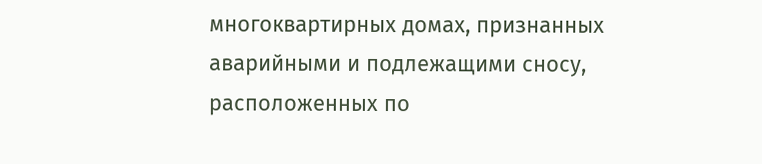многоквартирных домах, признанных аварийными и подлежащими сносу, расположенных по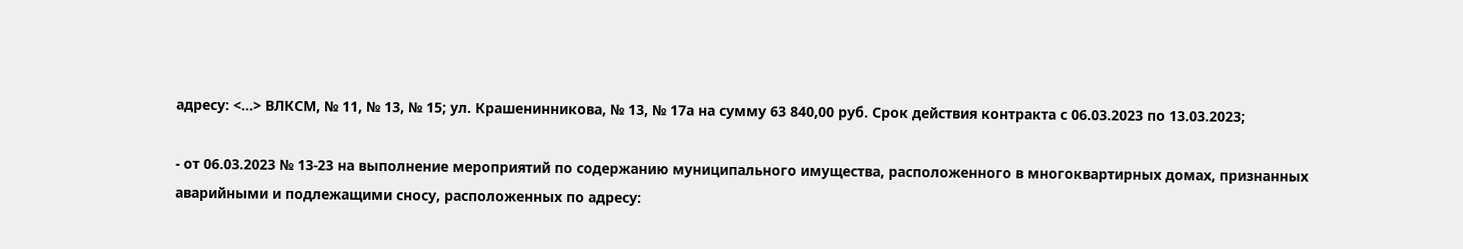адресу: <...> ВЛКСМ, № 11, № 13, № 15; ул. Крашенинникова, № 13, № 17а на сумму 63 840,00 руб. Срок действия контракта с 06.03.2023 по 13.03.2023;

- от 06.03.2023 № 13-23 на выполнение мероприятий по содержанию муниципального имущества, расположенного в многоквартирных домах, признанных аварийными и подлежащими сносу, расположенных по адресу: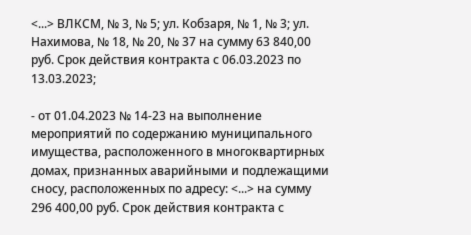<...> ВЛКСМ, № 3, № 5; ул. Кобзаря, № 1, № 3; ул. Нахимова, № 18, № 20, № 37 на сумму 63 840,00 руб. Срок действия контракта с 06.03.2023 по 13.03.2023;

- от 01.04.2023 № 14-23 на выполнение мероприятий по содержанию муниципального имущества, расположенного в многоквартирных домах, признанных аварийными и подлежащими сносу, расположенных по адресу: <...> на сумму 296 400,00 руб. Срок действия контракта с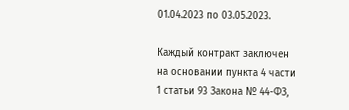01.04.2023 по 03.05.2023.

Каждый контракт заключен на основании пункта 4 части 1 статьи 93 Закона № 44-ФЗ,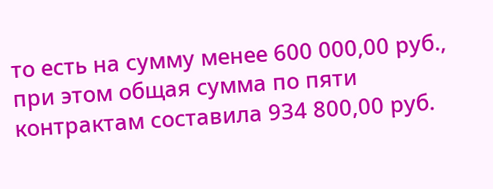то есть на сумму менее 600 000,00 руб., при этом общая сумма по пяти контрактам составила 934 800,00 руб.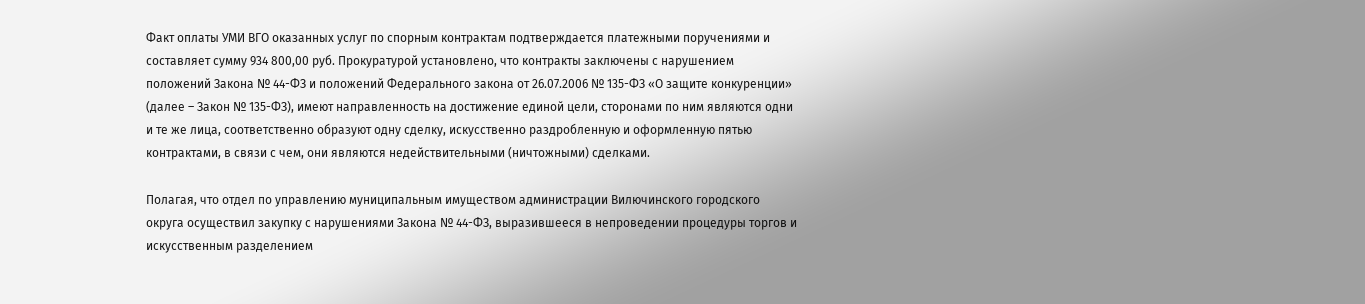Факт оплаты УМИ ВГО оказанных услуг по спорным контрактам подтверждается платежными поручениями и составляет сумму 934 800,00 руб. Прокуратурой установлено, что контракты заключены с нарушением положений Закона № 44-ФЗ и положений Федерального закона от 26.07.2006 № 135-ФЗ «О защите конкуренции» (далее – Закон № 135-ФЗ), имеют направленность на достижение единой цели, сторонами по ним являются одни и те же лица, соответственно образуют одну сделку, искусственно раздробленную и оформленную пятью контрактами, в связи с чем, они являются недействительными (ничтожными) сделками.

Полагая, что отдел по управлению муниципальным имуществом администрации Вилючинского городского округа осуществил закупку с нарушениями Закона № 44-ФЗ, выразившееся в непроведении процедуры торгов и искусственным разделением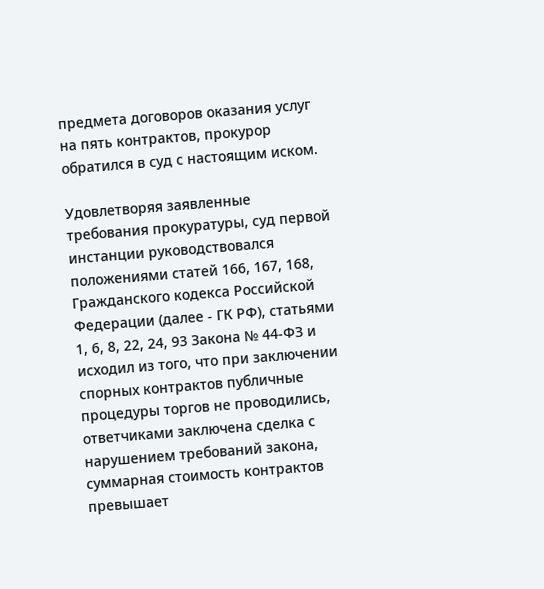предмета договоров оказания услуг на пять контрактов, прокурор обратился в суд с настоящим иском.

Удовлетворяя заявленные требования прокуратуры, суд первой инстанции руководствовался положениями статей 166, 167, 168, Гражданского кодекса Российской Федерации (далее - ГК РФ), статьями 1, 6, 8, 22, 24, 93 Закона № 44-ФЗ и исходил из того, что при заключении спорных контрактов публичные процедуры торгов не проводились, ответчиками заключена сделка с нарушением требований закона, суммарная стоимость контрактов превышает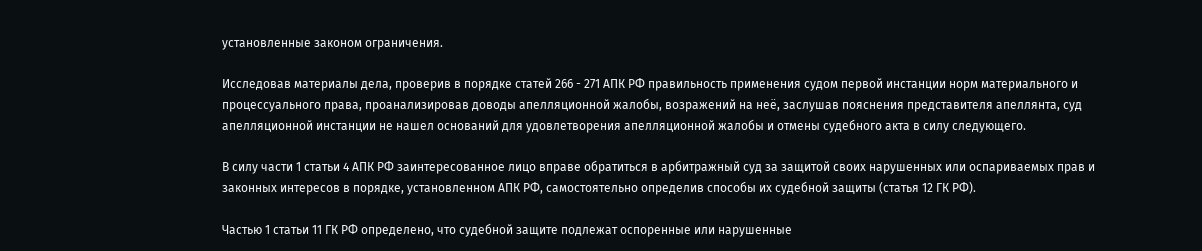установленные законом ограничения.

Исследовав материалы дела, проверив в порядке статей 266 - 271 АПК РФ правильность применения судом первой инстанции норм материального и процессуального права, проанализировав доводы апелляционной жалобы, возражений на неё, заслушав пояснения представителя апеллянта, суд апелляционной инстанции не нашел оснований для удовлетворения апелляционной жалобы и отмены судебного акта в силу следующего.

В силу части 1 статьи 4 АПК РФ заинтересованное лицо вправе обратиться в арбитражный суд за защитой своих нарушенных или оспариваемых прав и законных интересов в порядке, установленном АПК РФ, самостоятельно определив способы их судебной защиты (статья 12 ГК РФ).

Частью 1 статьи 11 ГК РФ определено, что судебной защите подлежат оспоренные или нарушенные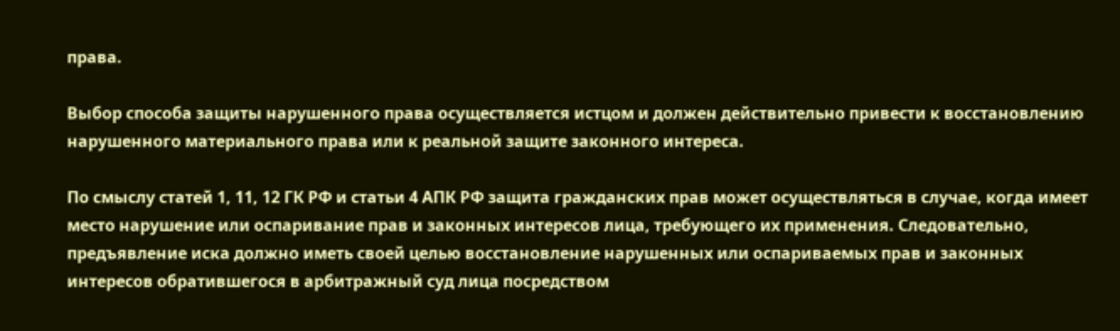права.

Выбор способа защиты нарушенного права осуществляется истцом и должен действительно привести к восстановлению нарушенного материального права или к реальной защите законного интереса.

По смыслу статей 1, 11, 12 ГК РФ и статьи 4 АПК РФ защита гражданских прав может осуществляться в случае, когда имеет место нарушение или оспаривание прав и законных интересов лица, требующего их применения. Следовательно, предъявление иска должно иметь своей целью восстановление нарушенных или оспариваемых прав и законных интересов обратившегося в арбитражный суд лица посредством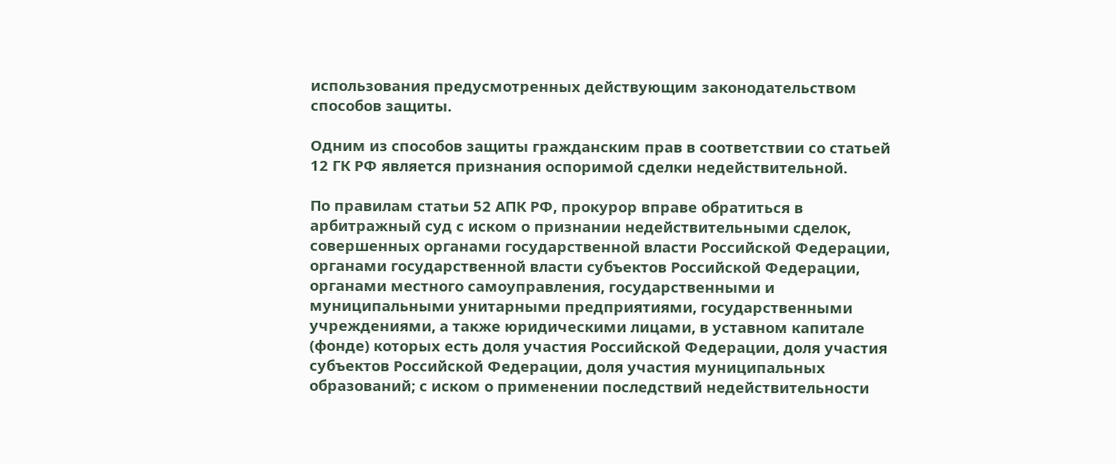использования предусмотренных действующим законодательством способов защиты.

Одним из способов защиты гражданским прав в соответствии со статьей 12 ГК РФ является признания оспоримой сделки недействительной.

По правилам статьи 52 АПК РФ, прокурор вправе обратиться в арбитражный суд с иском о признании недействительными сделок, совершенных органами государственной власти Российской Федерации, органами государственной власти субъектов Российской Федерации, органами местного самоуправления, государственными и муниципальными унитарными предприятиями, государственными учреждениями, а также юридическими лицами, в уставном капитале (фонде) которых есть доля участия Российской Федерации, доля участия субъектов Российской Федерации, доля участия муниципальных образований; с иском о применении последствий недействительности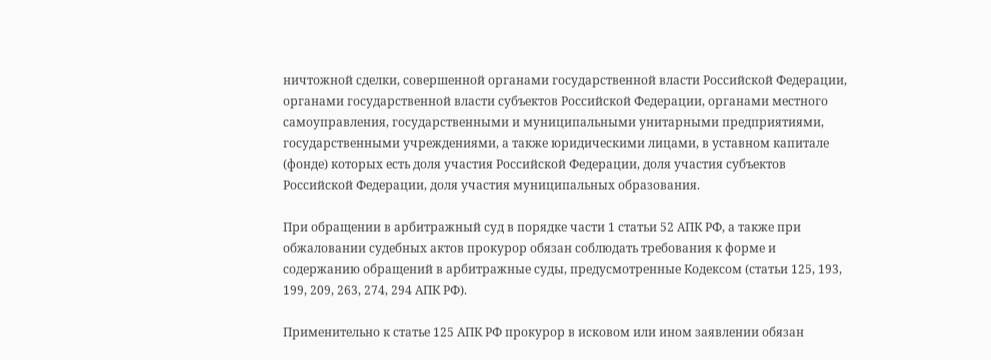ничтожной сделки, совершенной органами государственной власти Российской Федерации, органами государственной власти субъектов Российской Федерации, органами местного самоуправления, государственными и муниципальными унитарными предприятиями, государственными учреждениями, а также юридическими лицами, в уставном капитале (фонде) которых есть доля участия Российской Федерации, доля участия субъектов Российской Федерации, доля участия муниципальных образования.

При обращении в арбитражный суд в порядке части 1 статьи 52 АПК РФ, а также при обжаловании судебных актов прокурор обязан соблюдать требования к форме и содержанию обращений в арбитражные суды, предусмотренные Кодексом (статьи 125, 193, 199, 209, 263, 274, 294 АПК РФ).

Применительно к статье 125 АПК РФ прокурор в исковом или ином заявлении обязан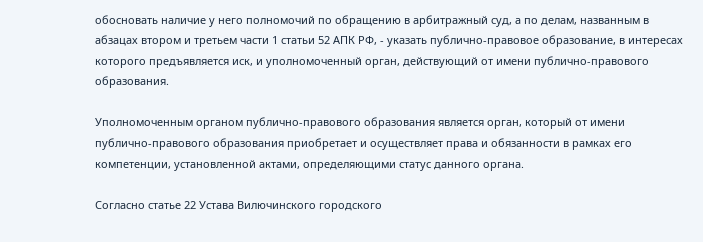обосновать наличие у него полномочий по обращению в арбитражный суд, а по делам, названным в абзацах втором и третьем части 1 статьи 52 АПК РФ, - указать публично-правовое образование, в интересах которого предъявляется иск, и уполномоченный орган, действующий от имени публично-правового образования.

Уполномоченным органом публично-правового образования является орган, который от имени публично-правового образования приобретает и осуществляет права и обязанности в рамках его компетенции, установленной актами, определяющими статус данного органа.

Согласно статье 22 Устава Вилючинского городского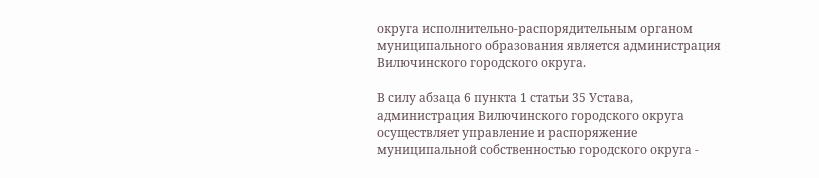округа исполнительно-распорядительным органом муниципального образования является администрация Вилючинского городского округа.

В силу абзаца 6 пункта 1 статьи 35 Устава, администрация Вилючинского городского округа осуществляет управление и распоряжение муниципальной собственностью городского округа -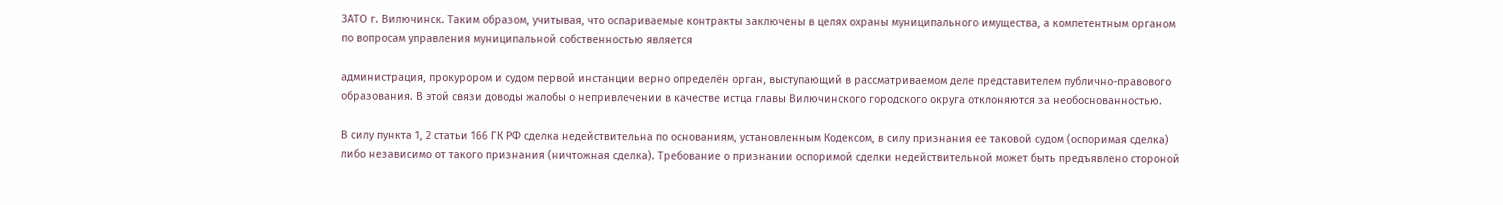ЗАТО г. Вилючинск. Таким образом, учитывая, что оспариваемые контракты заключены в целях охраны муниципального имущества, а компетентным органом по вопросам управления муниципальной собственностью является

администрация, прокурором и судом первой инстанции верно определён орган, выступающий в рассматриваемом деле представителем публично-правового образования. В этой связи доводы жалобы о непривлечении в качестве истца главы Вилючинского городского округа отклоняются за необоснованностью.

В силу пункта 1, 2 статьи 166 ГК РФ сделка недействительна по основаниям, установленным Кодексом, в силу признания ее таковой судом (оспоримая сделка) либо независимо от такого признания (ничтожная сделка). Требование о признании оспоримой сделки недействительной может быть предъявлено стороной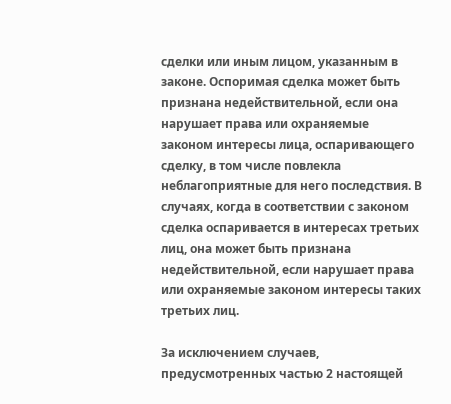сделки или иным лицом, указанным в законе. Оспоримая сделка может быть признана недействительной, если она нарушает права или охраняемые законом интересы лица, оспаривающего сделку, в том числе повлекла неблагоприятные для него последствия. В случаях, когда в соответствии с законом сделка оспаривается в интересах третьих лиц, она может быть признана недействительной, если нарушает права или охраняемые законом интересы таких третьих лиц.

За исключением случаев, предусмотренных частью 2 настоящей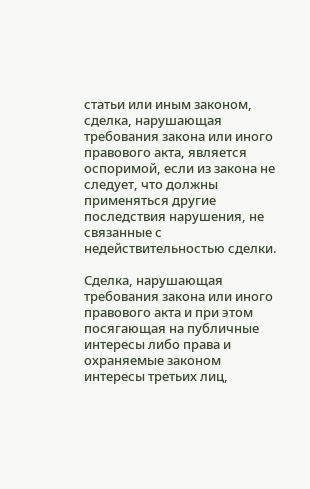статьи или иным законом, сделка, нарушающая требования закона или иного правового акта, является оспоримой, если из закона не следует, что должны применяться другие последствия нарушения, не связанные с недействительностью сделки.

Сделка, нарушающая требования закона или иного правового акта и при этом посягающая на публичные интересы либо права и охраняемые законом интересы третьих лиц,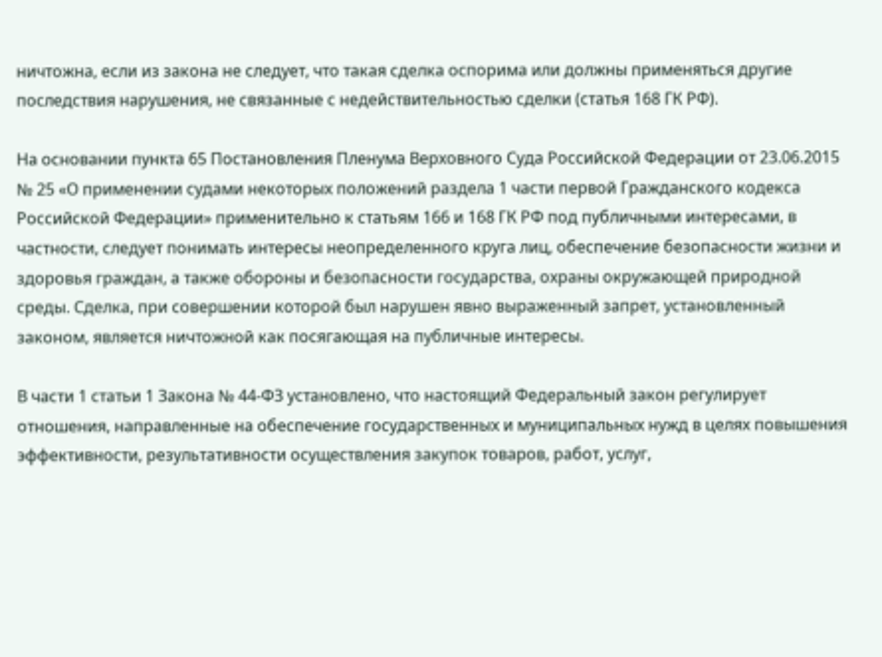ничтожна, если из закона не следует, что такая сделка оспорима или должны применяться другие последствия нарушения, не связанные с недействительностью сделки (статья 168 ГК РФ).

На основании пункта 65 Постановления Пленума Верховного Суда Российской Федерации от 23.06.2015 № 25 «О применении судами некоторых положений раздела 1 части первой Гражданского кодекса Российской Федерации» применительно к статьям 166 и 168 ГК РФ под публичными интересами, в частности, следует понимать интересы неопределенного круга лиц, обеспечение безопасности жизни и здоровья граждан, а также обороны и безопасности государства, охраны окружающей природной среды. Сделка, при совершении которой был нарушен явно выраженный запрет, установленный законом, является ничтожной как посягающая на публичные интересы.

В части 1 статьи 1 Закона № 44-ФЗ установлено, что настоящий Федеральный закон регулирует отношения, направленные на обеспечение государственных и муниципальных нужд в целях повышения эффективности, результативности осуществления закупок товаров, работ, услуг,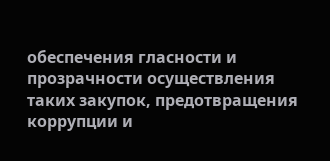обеспечения гласности и прозрачности осуществления таких закупок, предотвращения коррупции и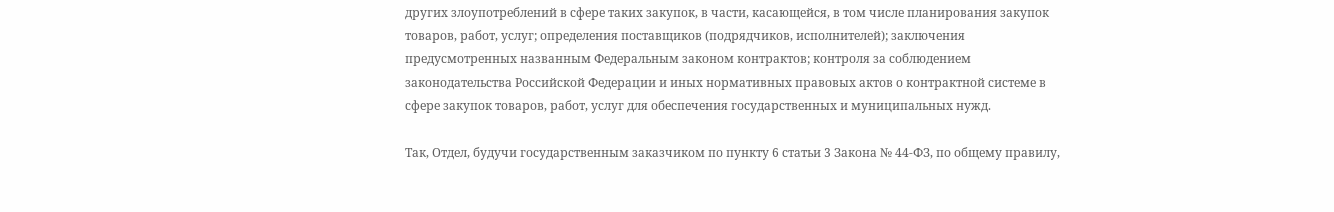других злоупотреблений в сфере таких закупок, в части, касающейся, в том числе планирования закупок товаров, работ, услуг; определения поставщиков (подрядчиков, исполнителей); заключения предусмотренных названным Федеральным законом контрактов; контроля за соблюдением законодательства Российской Федерации и иных нормативных правовых актов о контрактной системе в сфере закупок товаров, работ, услуг для обеспечения государственных и муниципальных нужд.

Так, Отдел, будучи государственным заказчиком по пункту 6 статьи 3 Закона № 44-ФЗ, по общему правилу,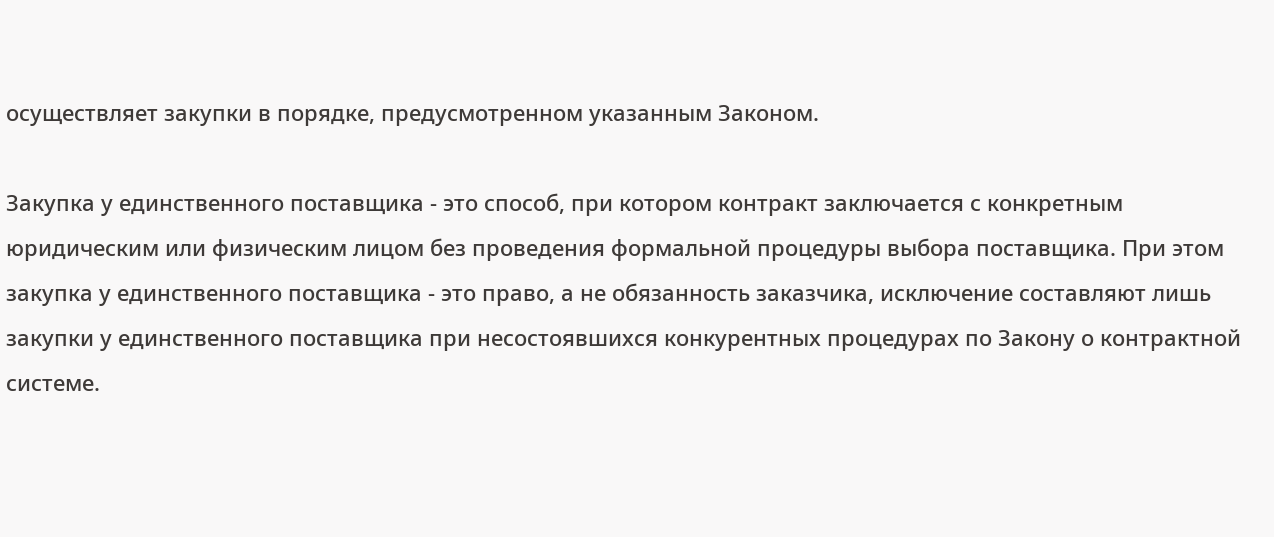осуществляет закупки в порядке, предусмотренном указанным Законом.

Закупка у единственного поставщика - это способ, при котором контракт заключается с конкретным юридическим или физическим лицом без проведения формальной процедуры выбора поставщика. При этом закупка у единственного поставщика - это право, а не обязанность заказчика, исключение составляют лишь закупки у единственного поставщика при несостоявшихся конкурентных процедурах по Закону о контрактной системе.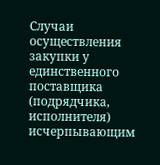Случаи осуществления закупки у единственного поставщика (подрядчика, исполнителя) исчерпывающим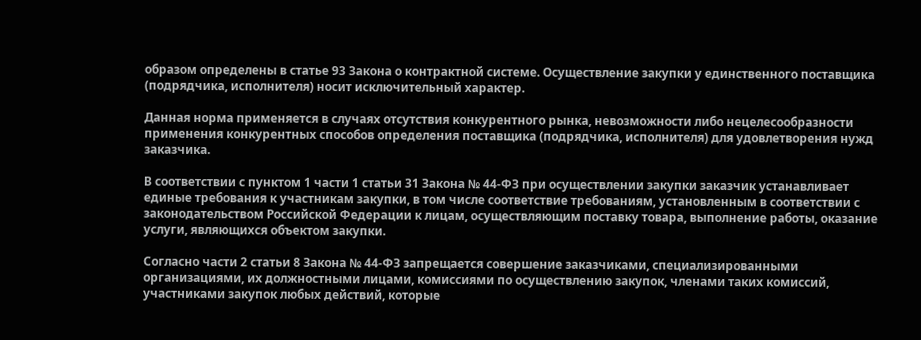образом определены в статье 93 Закона о контрактной системе. Осуществление закупки у единственного поставщика (подрядчика, исполнителя) носит исключительный характер.

Данная норма применяется в случаях отсутствия конкурентного рынка, невозможности либо нецелесообразности применения конкурентных способов определения поставщика (подрядчика, исполнителя) для удовлетворения нужд заказчика.

В соответствии с пунктом 1 части 1 статьи 31 Закона № 44-ФЗ при осуществлении закупки заказчик устанавливает единые требования к участникам закупки, в том числе соответствие требованиям, установленным в соответствии с законодательством Российской Федерации к лицам, осуществляющим поставку товара, выполнение работы, оказание услуги, являющихся объектом закупки.

Согласно части 2 статьи 8 Закона № 44-ФЗ запрещается совершение заказчиками, специализированными организациями, их должностными лицами, комиссиями по осуществлению закупок, членами таких комиссий, участниками закупок любых действий, которые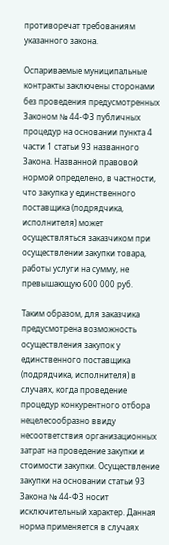противоречат требованиям указанного закона.

Оспариваемые муниципальные контракты заключены сторонами без проведения предусмотренных Законом № 44-ФЗ публичных процедур на основании пункта 4 части 1 статьи 93 названного Закона. Названной правовой нормой определено, в частности, что закупка у единственного поставщика (подрядчика, исполнителя) может осуществляться заказчиком при осуществлении закупки товара, работы услуги на сумму, не превышающую 600 000 руб.

Таким образом, для заказчика предусмотрена возможность осуществления закупок у единственного поставщика (подрядчика, исполнителя) в случаях, когда проведение процедур конкурентного отбора нецелесообразно ввиду несоответствия организационных затрат на проведение закупки и стоимости закупки. Осуществление закупки на основании статьи 93 Закона № 44-ФЗ носит исключительный характер. Данная норма применяется в случаях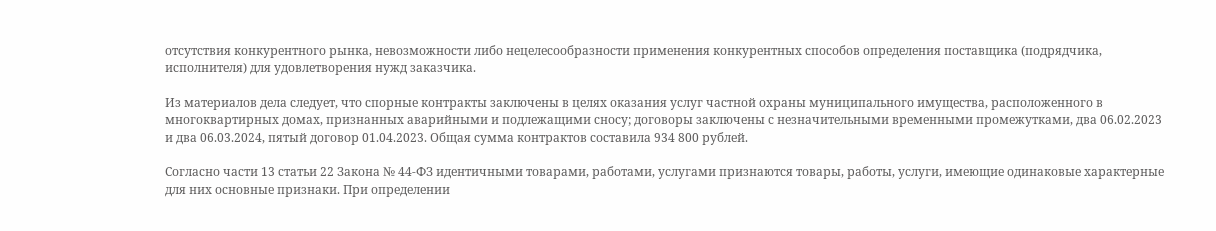отсутствия конкурентного рынка, невозможности либо нецелесообразности применения конкурентных способов определения поставщика (подрядчика, исполнителя) для удовлетворения нужд заказчика.

Из материалов дела следует, что спорные контракты заключены в целях оказания услуг частной охраны муниципального имущества, расположенного в многоквартирных домах, признанных аварийными и подлежащими сносу; договоры заключены с незначительными временными промежутками, два 06.02.2023 и два 06.03.2024, пятый договор 01.04.2023. Общая сумма контрактов составила 934 800 рублей.

Согласно части 13 статьи 22 Закона № 44-ФЗ идентичными товарами, работами, услугами признаются товары, работы, услуги, имеющие одинаковые характерные для них основные признаки. При определении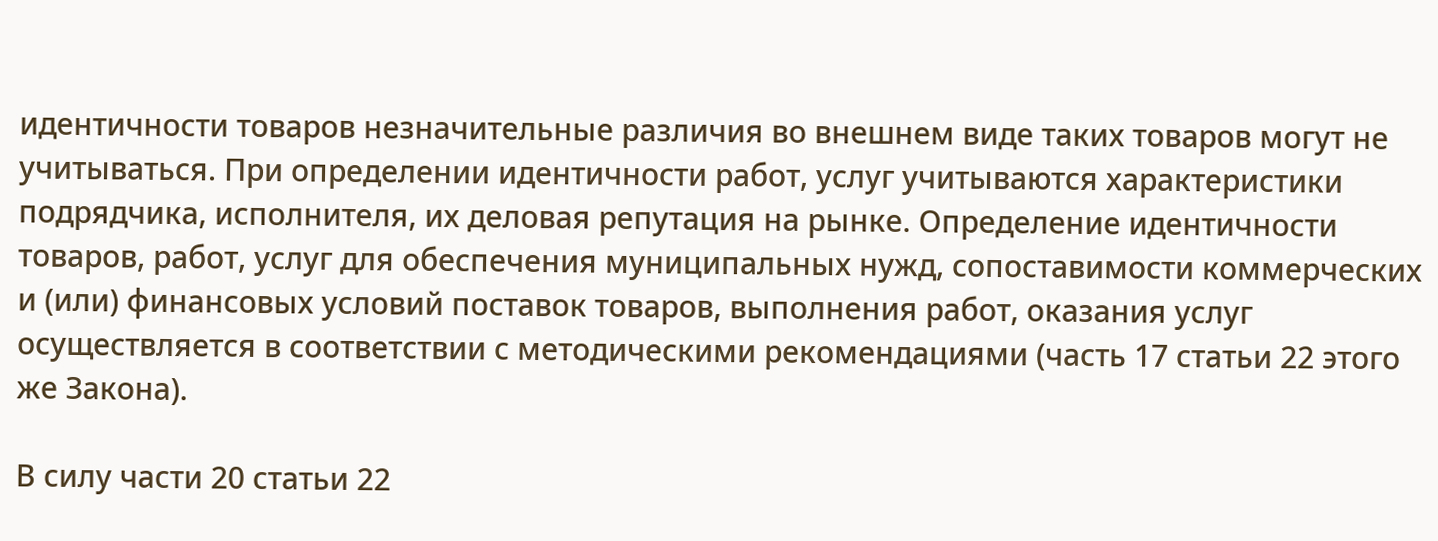идентичности товаров незначительные различия во внешнем виде таких товаров могут не учитываться. При определении идентичности работ, услуг учитываются характеристики подрядчика, исполнителя, их деловая репутация на рынке. Определение идентичности товаров, работ, услуг для обеспечения муниципальных нужд, сопоставимости коммерческих и (или) финансовых условий поставок товаров, выполнения работ, оказания услуг осуществляется в соответствии с методическими рекомендациями (часть 17 статьи 22 этого же Закона).

В силу части 20 статьи 22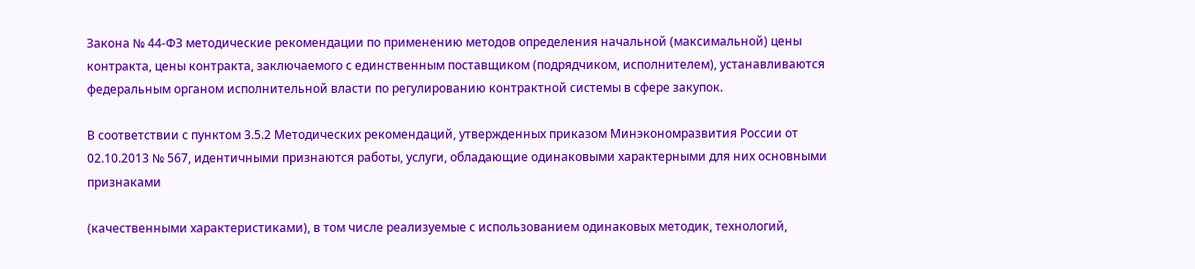Закона № 44-ФЗ методические рекомендации по применению методов определения начальной (максимальной) цены контракта, цены контракта, заключаемого с единственным поставщиком (подрядчиком, исполнителем), устанавливаются федеральным органом исполнительной власти по регулированию контрактной системы в сфере закупок.

В соответствии с пунктом 3.5.2 Методических рекомендаций, утвержденных приказом Минэкономразвития России от 02.10.2013 № 567, идентичными признаются работы, услуги, обладающие одинаковыми характерными для них основными признаками

(качественными характеристиками), в том числе реализуемые с использованием одинаковых методик, технологий,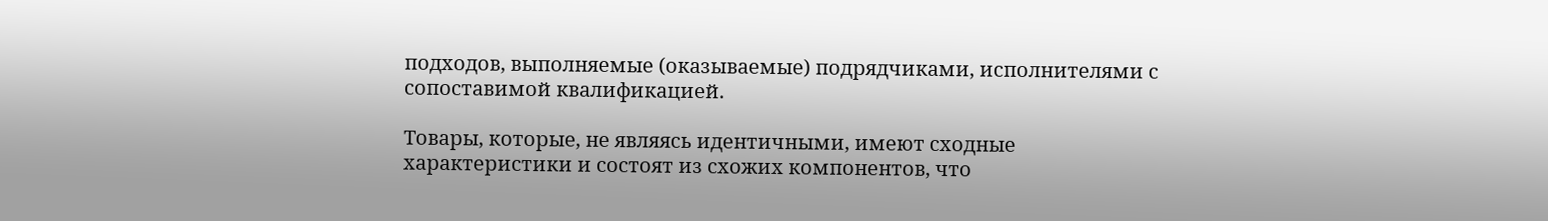подходов, выполняемые (оказываемые) подрядчиками, исполнителями с сопоставимой квалификацией.

Товары, которые, не являясь идентичными, имеют сходные характеристики и состоят из схожих компонентов, что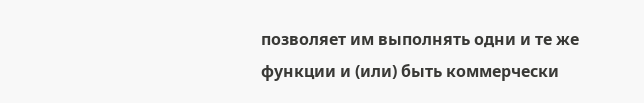позволяет им выполнять одни и те же функции и (или) быть коммерчески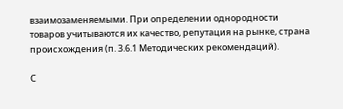взаимозаменяемыми. При определении однородности товаров учитываются их качество, репутация на рынке, страна происхождения (п. 3.6.1 Методических рекомендаций).

С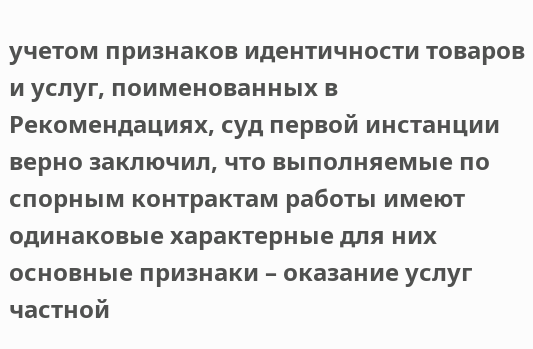учетом признаков идентичности товаров и услуг, поименованных в Рекомендациях, суд первой инстанции верно заключил, что выполняемые по спорным контрактам работы имеют одинаковые характерные для них основные признаки – оказание услуг частной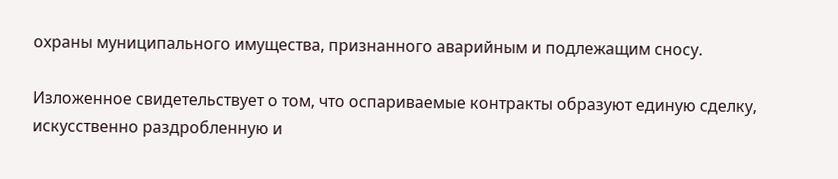охраны муниципального имущества, признанного аварийным и подлежащим сносу.

Изложенное свидетельствует о том, что оспариваемые контракты образуют единую сделку, искусственно раздробленную и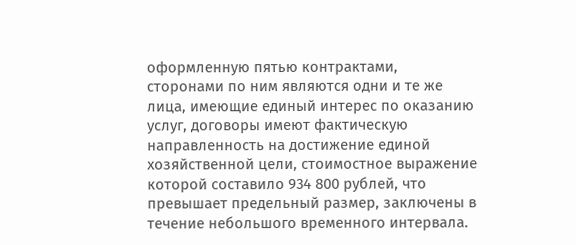оформленную пятью контрактами, сторонами по ним являются одни и те же лица, имеющие единый интерес по оказанию услуг, договоры имеют фактическую направленность на достижение единой хозяйственной цели, стоимостное выражение которой составило 934 800 рублей, что превышает предельный размер, заключены в течение небольшого временного интервала.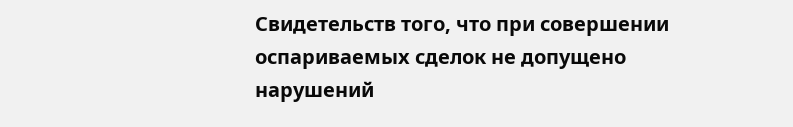Свидетельств того, что при совершении оспариваемых сделок не допущено нарушений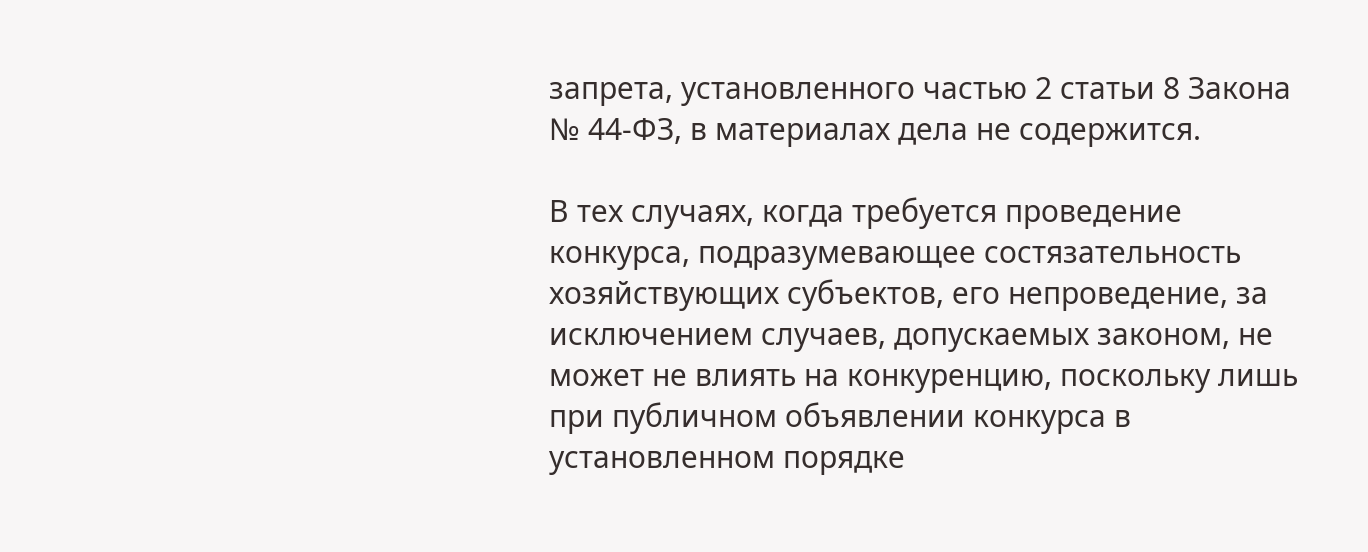запрета, установленного частью 2 статьи 8 Закона № 44-ФЗ, в материалах дела не содержится.

В тех случаях, когда требуется проведение конкурса, подразумевающее состязательность хозяйствующих субъектов, его непроведение, за исключением случаев, допускаемых законом, не может не влиять на конкуренцию, поскольку лишь при публичном объявлении конкурса в установленном порядке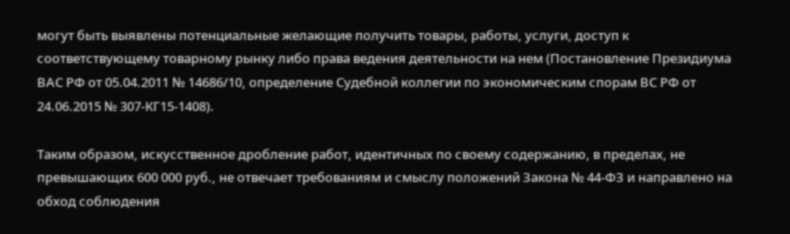могут быть выявлены потенциальные желающие получить товары, работы, услуги, доступ к соответствующему товарному рынку либо права ведения деятельности на нем (Постановление Президиума ВАС РФ от 05.04.2011 № 14686/10, определение Судебной коллегии по экономическим спорам ВС РФ от 24.06.2015 № 307-КГ15-1408).

Таким образом, искусственное дробление работ, идентичных по своему содержанию, в пределах, не превышающих 600 000 руб., не отвечает требованиям и смыслу положений Закона № 44-ФЗ и направлено на обход соблюдения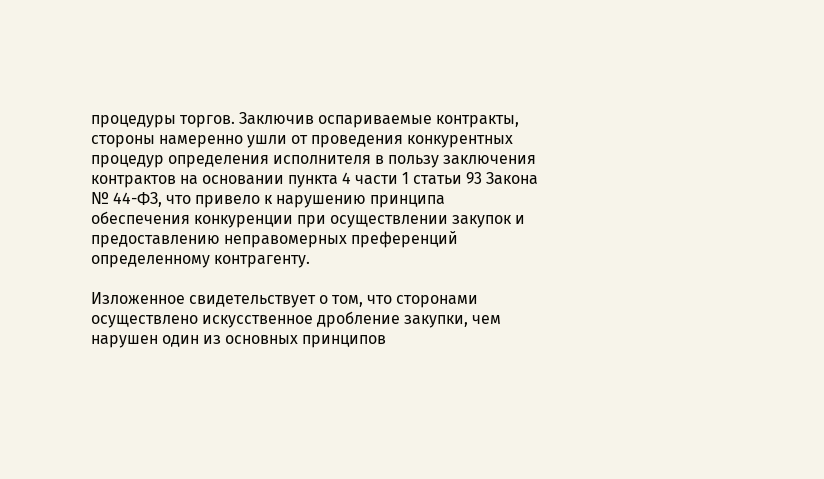процедуры торгов. Заключив оспариваемые контракты, стороны намеренно ушли от проведения конкурентных процедур определения исполнителя в пользу заключения контрактов на основании пункта 4 части 1 статьи 93 Закона № 44-ФЗ, что привело к нарушению принципа обеспечения конкуренции при осуществлении закупок и предоставлению неправомерных преференций определенному контрагенту.

Изложенное свидетельствует о том, что сторонами осуществлено искусственное дробление закупки, чем нарушен один из основных принципов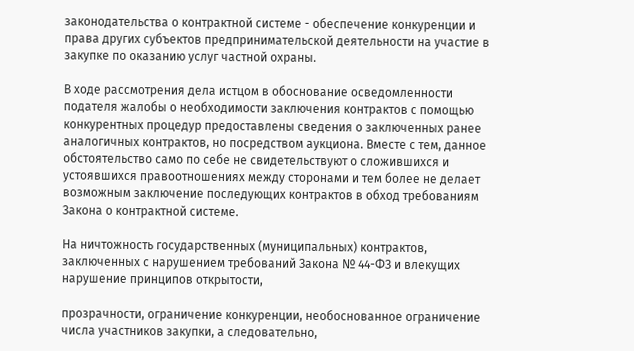законодательства о контрактной системе - обеспечение конкуренции и права других субъектов предпринимательской деятельности на участие в закупке по оказанию услуг частной охраны.

В ходе рассмотрения дела истцом в обоснование осведомленности подателя жалобы о необходимости заключения контрактов с помощью конкурентных процедур предоставлены сведения о заключенных ранее аналогичных контрактов, но посредством аукциона. Вместе с тем, данное обстоятельство само по себе не свидетельствуют о сложившихся и устоявшихся правоотношениях между сторонами и тем более не делает возможным заключение последующих контрактов в обход требованиям Закона о контрактной системе.

На ничтожность государственных (муниципальных) контрактов, заключенных с нарушением требований Закона № 44-ФЗ и влекущих нарушение принципов открытости,

прозрачности, ограничение конкуренции, необоснованное ограничение числа участников закупки, а следовательно,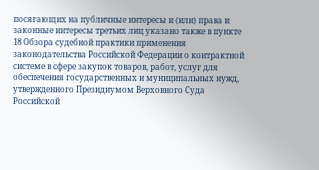посягающих на публичные интересы и (или) права и законные интересы третьих лиц указано также в пункте 18 Обзора судебной практики применения законодательства Российской Федерации о контрактной системе в сфере закупок товаров, работ, услуг для обеспечения государственных и муниципальных нужд, утвержденного Президиумом Верховного Суда Российской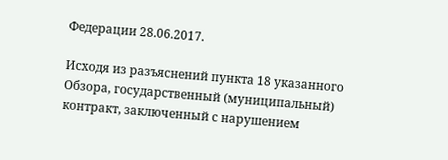Федерации 28.06.2017.

Исходя из разъяснений пункта 18 указанного Обзора, государственный (муниципальный) контракт, заключенный с нарушением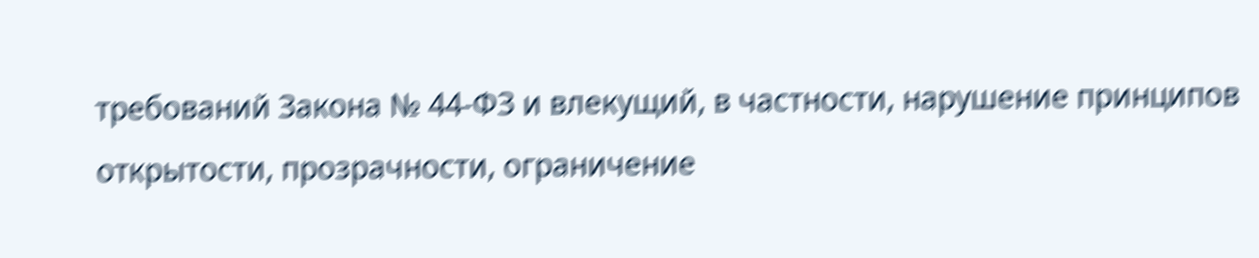требований Закона № 44-ФЗ и влекущий, в частности, нарушение принципов открытости, прозрачности, ограничение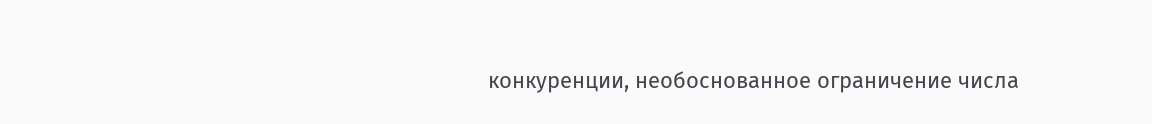конкуренции, необоснованное ограничение числа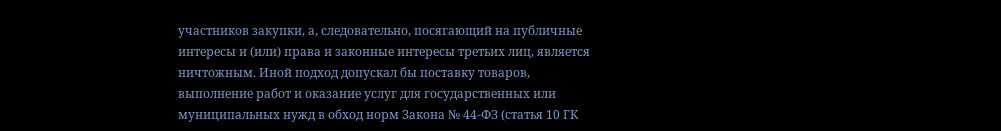участников закупки, а, следовательно, посягающий на публичные интересы и (или) права и законные интересы третьих лиц, является ничтожным. Иной подход допускал бы поставку товаров, выполнение работ и оказание услуг для государственных или муниципальных нужд в обход норм Закона № 44-ФЗ (статья 10 ГК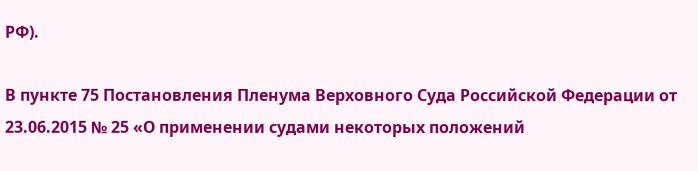РФ).

В пункте 75 Постановления Пленума Верховного Суда Российской Федерации от 23.06.2015 № 25 «О применении судами некоторых положений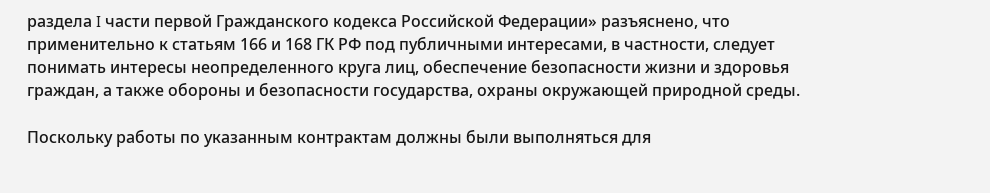раздела I части первой Гражданского кодекса Российской Федерации» разъяснено, что применительно к статьям 166 и 168 ГК РФ под публичными интересами, в частности, следует понимать интересы неопределенного круга лиц, обеспечение безопасности жизни и здоровья граждан, а также обороны и безопасности государства, охраны окружающей природной среды.

Поскольку работы по указанным контрактам должны были выполняться для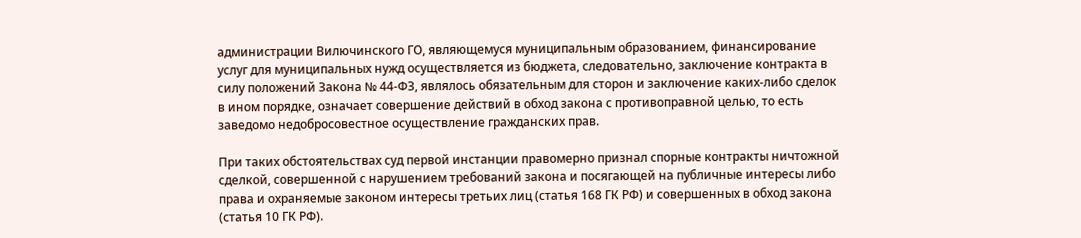администрации Вилючинского ГО, являющемуся муниципальным образованием, финансирование услуг для муниципальных нужд осуществляется из бюджета, следовательно, заключение контракта в силу положений Закона № 44-ФЗ, являлось обязательным для сторон и заключение каких-либо сделок в ином порядке, означает совершение действий в обход закона с противоправной целью, то есть заведомо недобросовестное осуществление гражданских прав.

При таких обстоятельствах суд первой инстанции правомерно признал спорные контракты ничтожной сделкой, совершенной с нарушением требований закона и посягающей на публичные интересы либо права и охраняемые законом интересы третьих лиц (статья 168 ГК РФ) и совершенных в обход закона (статья 10 ГК РФ).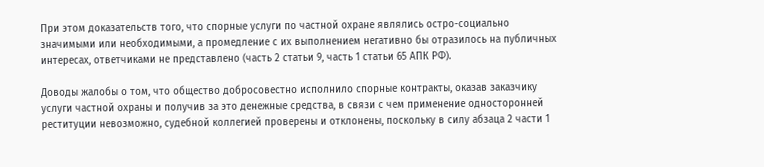При этом доказательств того, что спорные услуги по частной охране являлись остро-социально значимыми или необходимыми, а промедление с их выполнением негативно бы отразилось на публичных интересах, ответчиками не представлено (часть 2 статьи 9, часть 1 статьи 65 АПК РФ).

Доводы жалобы о том, что общество добросовестно исполнило спорные контракты, оказав заказчику услуги частной охраны и получив за это денежные средства, в связи с чем применение односторонней реституции невозможно, судебной коллегией проверены и отклонены, поскольку в силу абзаца 2 части 1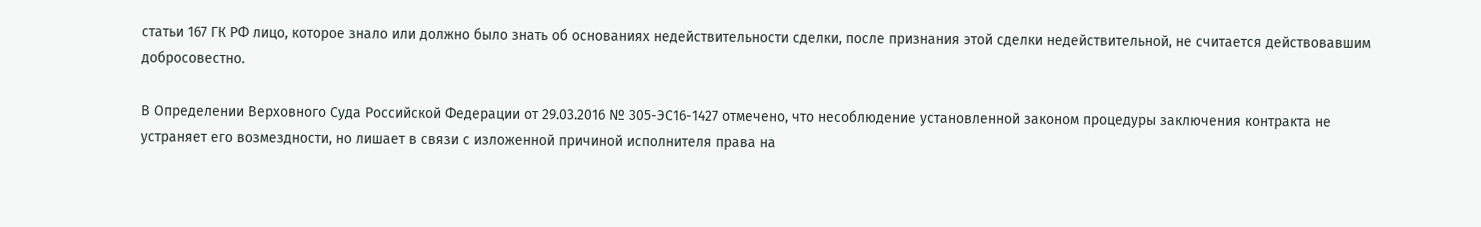статьи 167 ГК РФ лицо, которое знало или должно было знать об основаниях недействительности сделки, после признания этой сделки недействительной, не считается действовавшим добросовестно.

В Определении Верховного Суда Российской Федерации от 29.03.2016 № 305-ЭС16-1427 отмечено, что несоблюдение установленной законом процедуры заключения контракта не устраняет его возмездности, но лишает в связи с изложенной причиной исполнителя права на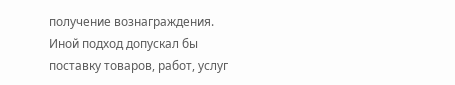получение вознаграждения. Иной подход допускал бы поставку товаров, работ, услуг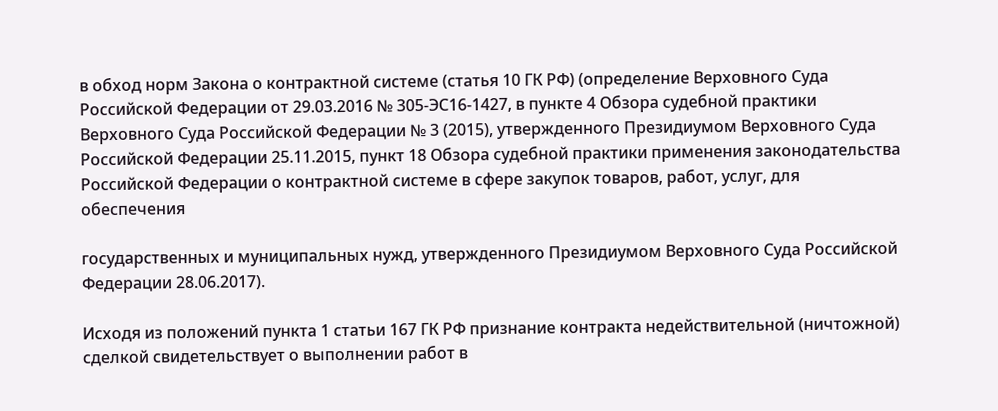в обход норм Закона о контрактной системе (статья 10 ГК РФ) (определение Верховного Суда Российской Федерации от 29.03.2016 № 305-ЭС16-1427, в пункте 4 Обзора судебной практики Верховного Суда Российской Федерации № 3 (2015), утвержденного Президиумом Верховного Суда Российской Федерации 25.11.2015, пункт 18 Обзора судебной практики применения законодательства Российской Федерации о контрактной системе в сфере закупок товаров, работ, услуг, для обеспечения

государственных и муниципальных нужд, утвержденного Президиумом Верховного Суда Российской Федерации 28.06.2017).

Исходя из положений пункта 1 статьи 167 ГК РФ признание контракта недействительной (ничтожной) сделкой свидетельствует о выполнении работ в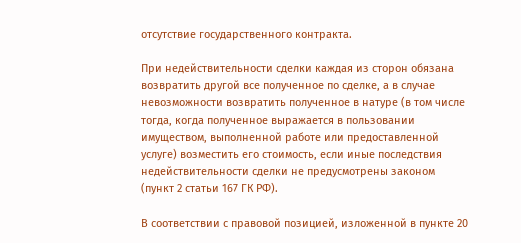отсутствие государственного контракта.

При недействительности сделки каждая из сторон обязана возвратить другой все полученное по сделке, а в случае невозможности возвратить полученное в натуре (в том числе тогда, когда полученное выражается в пользовании имуществом, выполненной работе или предоставленной услуге) возместить его стоимость, если иные последствия недействительности сделки не предусмотрены законом (пункт 2 статьи 167 ГК РФ).

В соответствии с правовой позицией, изложенной в пункте 20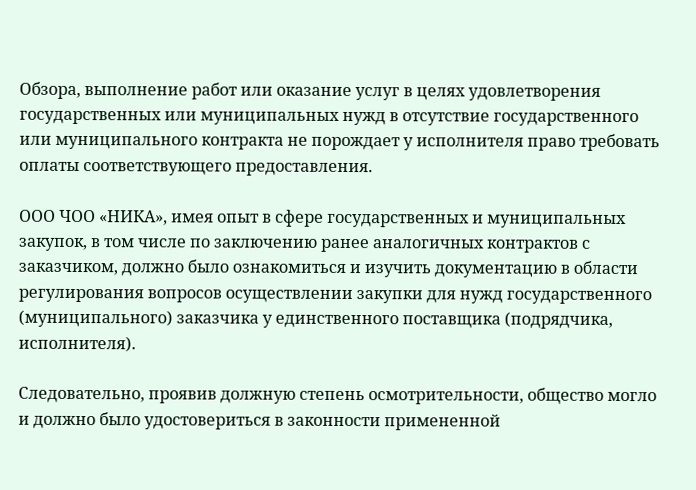Обзора, выполнение работ или оказание услуг в целях удовлетворения государственных или муниципальных нужд в отсутствие государственного или муниципального контракта не порождает у исполнителя право требовать оплаты соответствующего предоставления.

ООО ЧОО «НИКА», имея опыт в сфере государственных и муниципальных закупок, в том числе по заключению ранее аналогичных контрактов с заказчиком, должно было ознакомиться и изучить документацию в области регулирования вопросов осуществлении закупки для нужд государственного (муниципального) заказчика у единственного поставщика (подрядчика, исполнителя).

Следовательно, проявив должную степень осмотрительности, общество могло и должно было удостовериться в законности примененной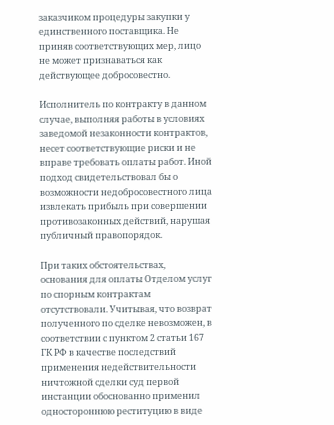заказчиком процедуры закупки у единственного поставщика. Не приняв соответствующих мер, лицо не может признаваться как действующее добросовестно.

Исполнитель по контракту в данном случае, выполняя работы в условиях заведомой незаконности контрактов, несет соответствующие риски и не вправе требовать оплаты работ. Иной подход свидетельствовал бы о возможности недобросовестного лица извлекать прибыль при совершении противозаконных действий, нарушая публичный правопорядок.

При таких обстоятельствах, основания для оплаты Отделом услуг по спорным контрактам отсутствовали. Учитывая, что возврат полученного по сделке невозможен, в соответствии с пунктом 2 статьи 167 ГК РФ в качестве последствий применения недействительности ничтожной сделки суд первой инстанции обоснованно применил одностороннюю реституцию в виде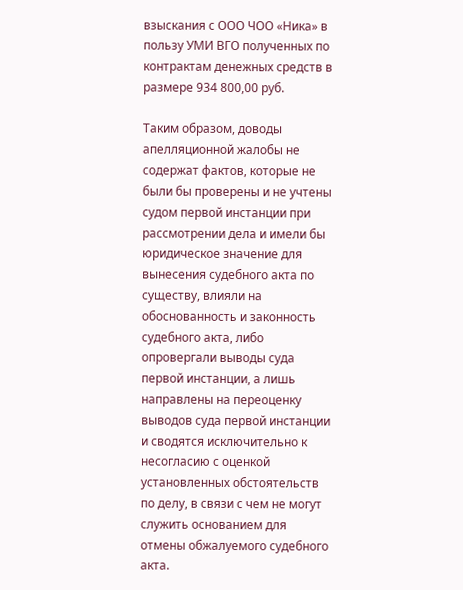взыскания с ООО ЧОО «Ника» в пользу УМИ ВГО полученных по контрактам денежных средств в размере 934 800,00 руб.

Таким образом, доводы апелляционной жалобы не содержат фактов, которые не были бы проверены и не учтены судом первой инстанции при рассмотрении дела и имели бы юридическое значение для вынесения судебного акта по существу, влияли на обоснованность и законность судебного акта, либо опровергали выводы суда первой инстанции, а лишь направлены на переоценку выводов суда первой инстанции и сводятся исключительно к несогласию с оценкой установленных обстоятельств по делу, в связи с чем не могут служить основанием для отмены обжалуемого судебного акта.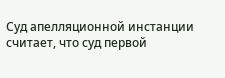Суд апелляционной инстанции считает, что суд первой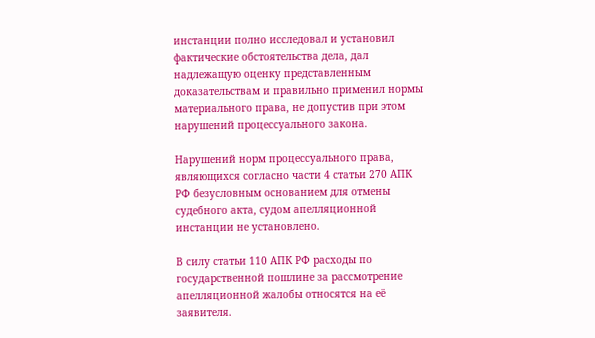инстанции полно исследовал и установил фактические обстоятельства дела, дал надлежащую оценку представленным доказательствам и правильно применил нормы материального права, не допустив при этом нарушений процессуального закона.

Нарушений норм процессуального права, являющихся согласно части 4 статьи 270 АПК РФ безусловным основанием для отмены судебного акта, судом апелляционной инстанции не установлено.

В силу статьи 110 АПК РФ расходы по государственной пошлине за рассмотрение апелляционной жалобы относятся на её заявителя.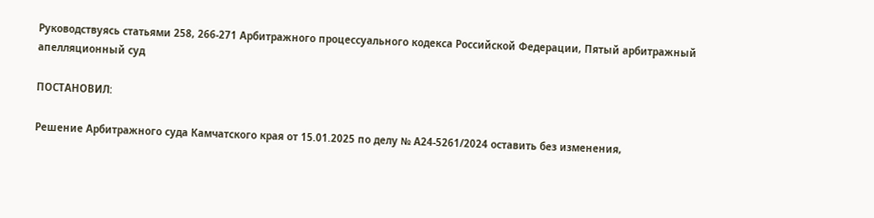Руководствуясь статьями 258, 266-271 Арбитражного процессуального кодекса Российской Федерации, Пятый арбитражный апелляционный суд

ПОСТАНОВИЛ:

Решение Арбитражного суда Камчатского края от 15.01.2025 по делу № А24-5261/2024 оставить без изменения,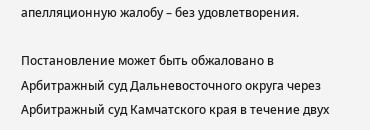апелляционную жалобу – без удовлетворения.

Постановление может быть обжаловано в Арбитражный суд Дальневосточного округа через Арбитражный суд Камчатского края в течение двух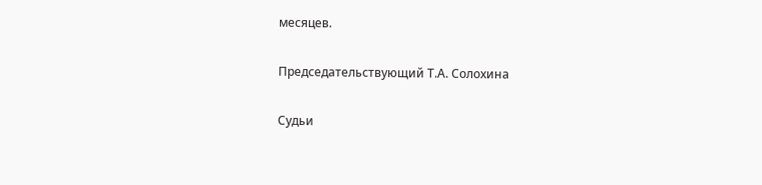месяцев.

Председательствующий Т.А. Солохина

Судьи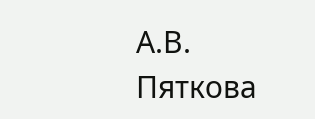А.В. Пяткова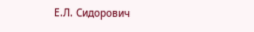Е.Л. Сидорович